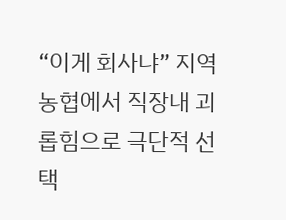“이게 회사냐” 지역 농협에서 직장내 괴롭힘으로 극단적 선택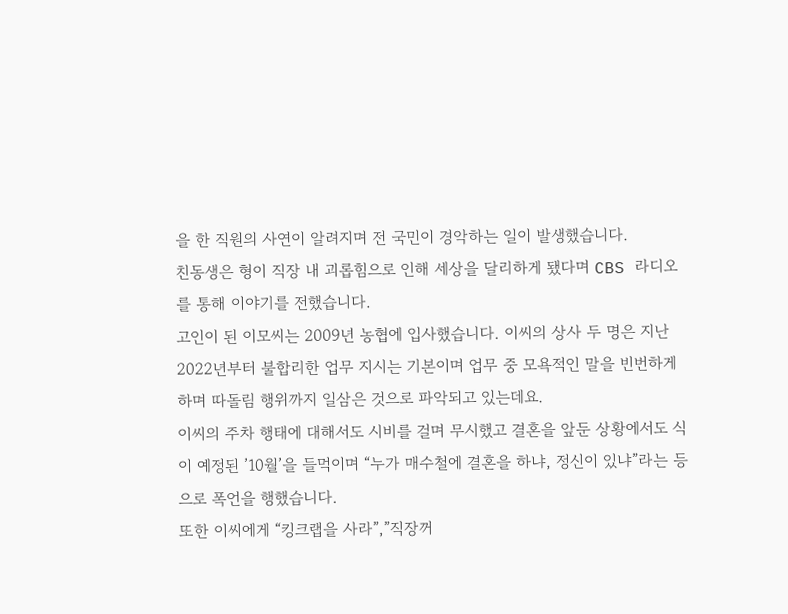을 한 직원의 사연이 알려지며 전 국민이 경악하는 일이 발생했습니다.
친동생은 형이 직장 내 괴롭힘으로 인해 세상을 달리하게 됐다며 CBS 라디오를 통해 이야기를 전했습니다.
고인이 된 이모씨는 2009년 농협에 입사했습니다. 이씨의 상사 두 명은 지난 2022년부터 불합리한 업무 지시는 기본이며 업무 중 모욕적인 말을 빈번하게 하며 따돌림 행위까지 일삼은 것으로 파악되고 있는데요.
이씨의 주차 행태에 대해서도 시비를 걸며 무시했고 결혼을 앞둔 상황에서도 식이 예정된 ’10월’을 들먹이며 “누가 매수철에 결혼을 하냐, 정신이 있냐”라는 등으로 폭언을 행했습니다.
또한 이씨에게 “킹크랩을 사라”,”직장꺼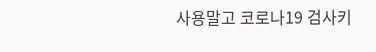사용말고 코로나19 검사키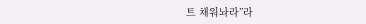트 채워놔라”라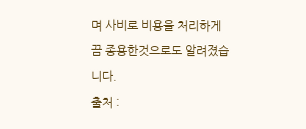며 사비로 비용을 처리하게끔 종용한것으로도 알려졌습니다.
출처 :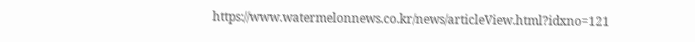https://www.watermelonnews.co.kr/news/articleView.html?idxno=121